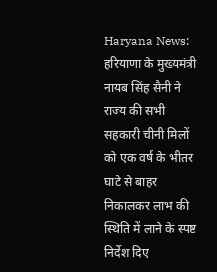Haryana News: हरियाणा के मुख्यमंत्री नायब सिंह सैनी ने राज्य की सभी सहकारी चीनी मिलों को एक वर्ष के भीतर घाटे से बाहर निकालकर लाभ की स्थिति में लाने के स्पष्ट निर्देश दिए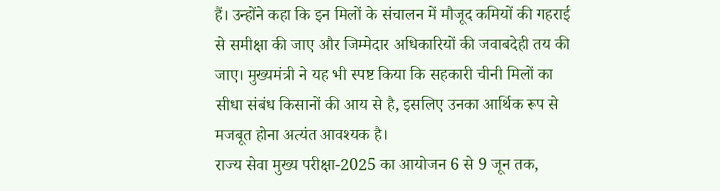हैं। उन्होंने कहा कि इन मिलों के संचालन में मौजूद कमियों की गहराई से समीक्षा की जाए और जिम्मेदार अधिकारियों की जवाबदेही तय की जाए। मुख्यमंत्री ने यह भी स्पष्ट किया कि सहकारी चीनी मिलों का सीधा संबंध किसानों की आय से है, इसलिए उनका आर्थिक रूप से मजबूत होना अत्यंत आवश्यक है।
राज्य सेवा मुख्य परीक्षा-2025 का आयोजन 6 से 9 जून तक,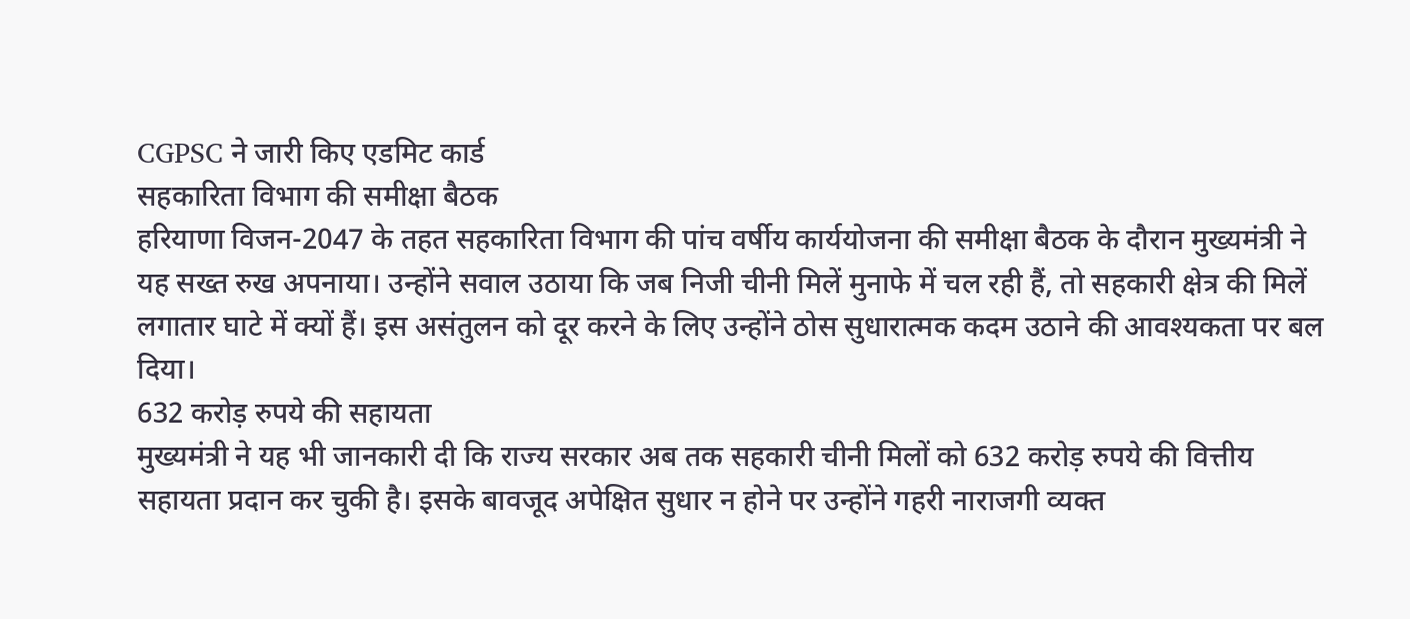CGPSC ने जारी किए एडमिट कार्ड
सहकारिता विभाग की समीक्षा बैठक
हरियाणा विजन-2047 के तहत सहकारिता विभाग की पांच वर्षीय कार्ययोजना की समीक्षा बैठक के दौरान मुख्यमंत्री ने यह सख्त रुख अपनाया। उन्होंने सवाल उठाया कि जब निजी चीनी मिलें मुनाफे में चल रही हैं, तो सहकारी क्षेत्र की मिलें लगातार घाटे में क्यों हैं। इस असंतुलन को दूर करने के लिए उन्होंने ठोस सुधारात्मक कदम उठाने की आवश्यकता पर बल दिया।
632 करोड़ रुपये की सहायता
मुख्यमंत्री ने यह भी जानकारी दी कि राज्य सरकार अब तक सहकारी चीनी मिलों को 632 करोड़ रुपये की वित्तीय सहायता प्रदान कर चुकी है। इसके बावजूद अपेक्षित सुधार न होने पर उन्होंने गहरी नाराजगी व्यक्त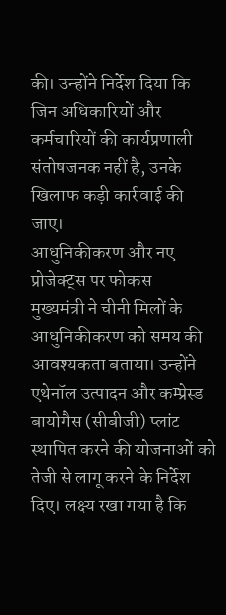की। उन्होंने निर्देश दिया कि जिन अधिकारियों और कर्मचारियों की कार्यप्रणाली संतोषजनक नहीं है, उनके खिलाफ कड़ी कार्रवाई की जाए।
आधुनिकीकरण और नए प्रोजेक्ट्स पर फोकस
मुख्यमंत्री ने चीनी मिलों के आधुनिकीकरण को समय की आवश्यकता बताया। उन्होंने एथेनॉल उत्पादन और कम्प्रेस्ड बायोगैस (सीबीजी) प्लांट स्थापित करने की योजनाओं को तेजी से लागू करने के निर्देश दिए। लक्ष्य रखा गया है कि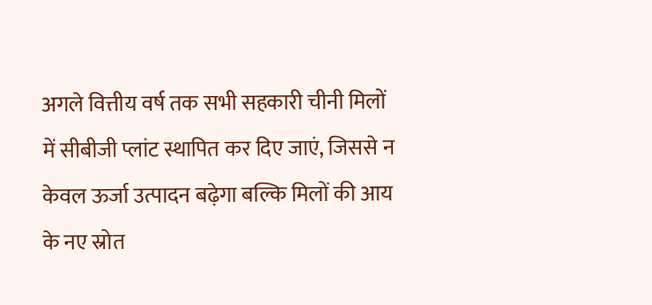अगले वित्तीय वर्ष तक सभी सहकारी चीनी मिलों में सीबीजी प्लांट स्थापित कर दिए जाएं, जिससे न केवल ऊर्जा उत्पादन बढ़ेगा बल्कि मिलों की आय के नए स्रोत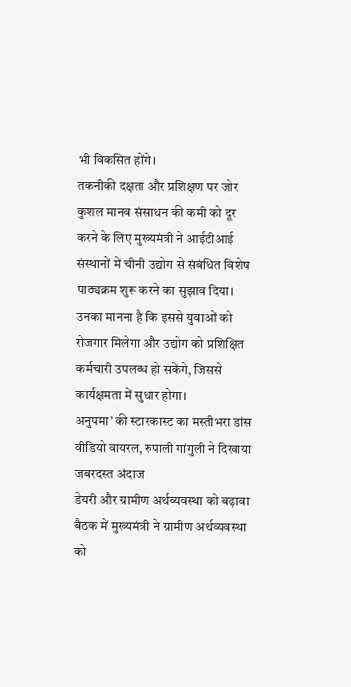भी विकसित होंगे।
तकनीकी दक्षता और प्रशिक्षण पर जोर
कुशल मानव संसाधन की कमी को दूर करने के लिए मुख्यमंत्री ने आईटीआई संस्थानों में चीनी उद्योग से संबंधित विशेष पाठ्यक्रम शुरू करने का सुझाव दिया। उनका मानना है कि इससे युवाओं को रोजगार मिलेगा और उद्योग को प्रशिक्षित कर्मचारी उपलब्ध हो सकेंगे, जिससे कार्यक्षमता में सुधार होगा।
अनुपमा’ की स्टारकास्ट का मस्तीभरा डांस वीडियो वायरल, रुपाली गांगुली ने दिखाया जबरदस्त अंदाज
डेयरी और ग्रामीण अर्थव्यवस्था को बढ़ावा
बैठक में मुख्यमंत्री ने ग्रामीण अर्थव्यवस्था को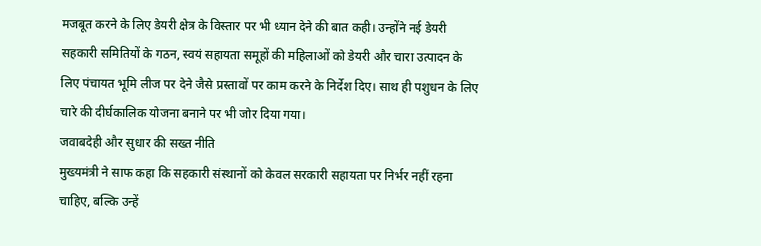मजबूत करने के लिए डेयरी क्षेत्र के विस्तार पर भी ध्यान देने की बात कही। उन्होंने नई डेयरी सहकारी समितियों के गठन, स्वयं सहायता समूहों की महिलाओं को डेयरी और चारा उत्पादन के लिए पंचायत भूमि लीज पर देने जैसे प्रस्तावों पर काम करने के निर्देश दिए। साथ ही पशुधन के लिए चारे की दीर्घकालिक योजना बनाने पर भी जोर दिया गया।
जवाबदेही और सुधार की सख्त नीति
मुख्यमंत्री ने साफ कहा कि सहकारी संस्थानों को केवल सरकारी सहायता पर निर्भर नहीं रहना चाहिए, बल्कि उन्हें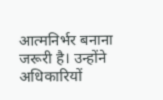आत्मनिर्भर बनाना जरूरी है। उन्होंने अधिकारियों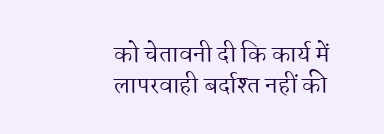को चेतावनी दी कि कार्य में लापरवाही बर्दाश्त नहीं की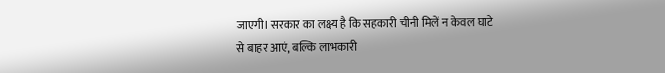जाएगी। सरकार का लक्ष्य है कि सहकारी चीनी मिलें न केवल घाटे से बाहर आएं, बल्कि लाभकारी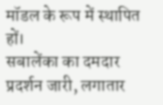मॉडल के रूप में स्थापित हों।
सबालेंका का दमदार प्रदर्शन जारी, लगातार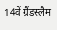14वें ग्रैंडस्लैम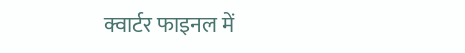क्वार्टर फाइनल में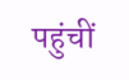पहुंचीं